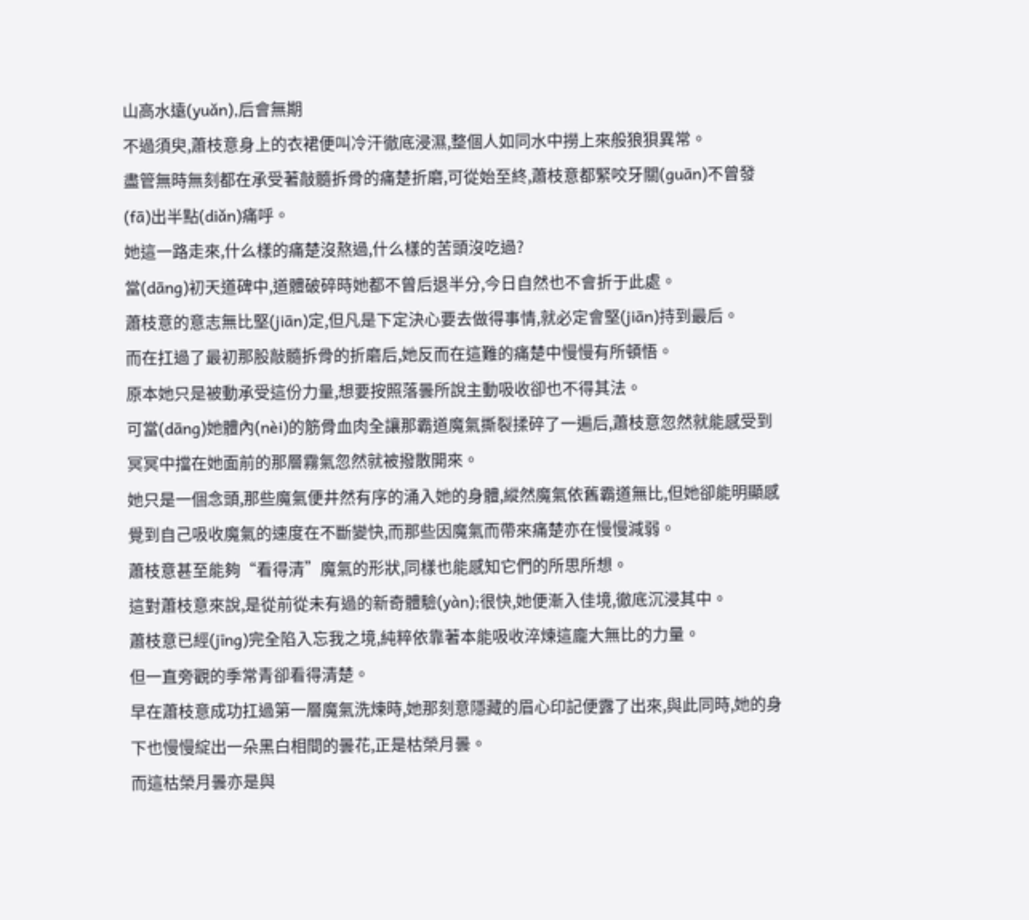山高水遠(yuǎn),后會無期
不過須臾,蕭枝意身上的衣裙便叫冷汗徹底浸濕,整個人如同水中撈上來般狼狽異常。
盡管無時無刻都在承受著敲髓拆骨的痛楚折磨,可從始至終,蕭枝意都緊咬牙關(guān)不曾發(fā)出半點(diǎn)痛呼。
她這一路走來,什么樣的痛楚沒熬過,什么樣的苦頭沒吃過?
當(dāng)初天道碑中,道體破碎時她都不曾后退半分,今日自然也不會折于此處。
蕭枝意的意志無比堅(jiān)定,但凡是下定決心要去做得事情,就必定會堅(jiān)持到最后。
而在扛過了最初那股敲髓拆骨的折磨后,她反而在這難的痛楚中慢慢有所頓悟。
原本她只是被動承受這份力量,想要按照落曇所說主動吸收卻也不得其法。
可當(dāng)她體內(nèi)的筋骨血肉全讓那霸道魔氣撕裂揉碎了一遍后,蕭枝意忽然就能感受到冥冥中擋在她面前的那層霧氣忽然就被撥散開來。
她只是一個念頭,那些魔氣便井然有序的涌入她的身體,縱然魔氣依舊霸道無比,但她卻能明顯感覺到自己吸收魔氣的速度在不斷變快,而那些因魔氣而帶來痛楚亦在慢慢減弱。
蕭枝意甚至能夠“看得清”魔氣的形狀,同樣也能感知它們的所思所想。
這對蕭枝意來說,是從前從未有過的新奇體驗(yàn);很快,她便漸入佳境,徹底沉浸其中。
蕭枝意已經(jīng)完全陷入忘我之境,純粹依靠著本能吸收淬煉這龐大無比的力量。
但一直旁觀的季常青卻看得清楚。
早在蕭枝意成功扛過第一層魔氣洗煉時,她那刻意隱藏的眉心印記便露了出來,與此同時,她的身下也慢慢綻出一朵黑白相間的曇花,正是枯榮月曇。
而這枯榮月曇亦是與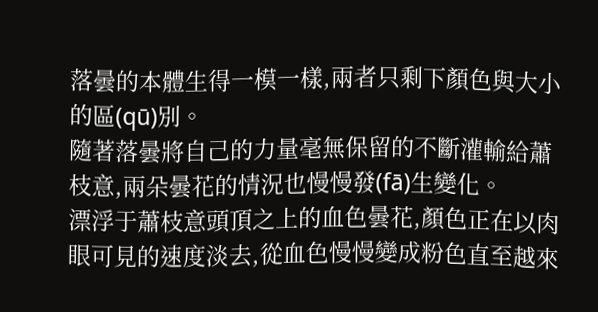落曇的本體生得一模一樣,兩者只剩下顏色與大小的區(qū)別。
隨著落曇將自己的力量毫無保留的不斷灌輸給蕭枝意,兩朵曇花的情況也慢慢發(fā)生變化。
漂浮于蕭枝意頭頂之上的血色曇花,顏色正在以肉眼可見的速度淡去,從血色慢慢變成粉色直至越來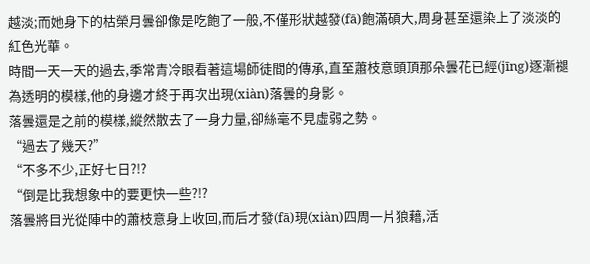越淡;而她身下的枯榮月曇卻像是吃飽了一般,不僅形狀越發(fā)飽滿碩大,周身甚至還染上了淡淡的紅色光華。
時間一天一天的過去,季常青冷眼看著這場師徒間的傳承,直至蕭枝意頭頂那朵曇花已經(jīng)逐漸褪為透明的模樣,他的身邊才終于再次出現(xiàn)落曇的身影。
落曇還是之前的模樣,縱然散去了一身力量,卻絲毫不見虛弱之勢。
“過去了幾天?”
“不多不少,正好七日?!?
“倒是比我想象中的要更快一些?!?
落曇將目光從陣中的蕭枝意身上收回,而后才發(fā)現(xiàn)四周一片狼藉,活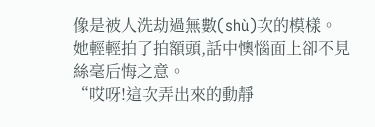像是被人洗劫過無數(shù)次的模樣。
她輕輕拍了拍額頭,話中懊惱面上卻不見絲毫后悔之意。
“哎呀!這次弄出來的動靜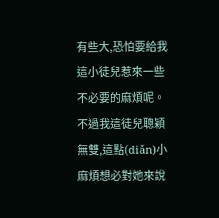有些大,恐怕要給我這小徒兒惹來一些不必要的麻煩呢。
不過我這徒兒聰穎無雙,這點(diǎn)小麻煩想必對她來說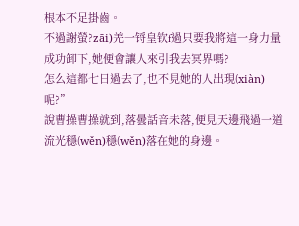根本不足掛齒。
不過謝螢?zāi)羌一锊皇钦f過只要我將這一身力量成功卸下,她便會讓人來引我去冥界嗎?
怎么這都七日過去了,也不見她的人出現(xiàn)呢?”
說曹操曹操就到,落曇話音未落,便見天邊飛過一道流光穩(wěn)穩(wěn)落在她的身邊。